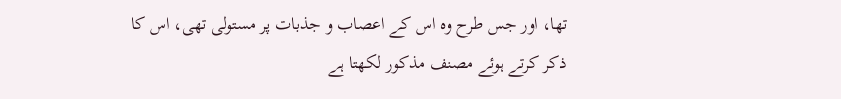تھا، اور جس طرح وہ اس کے اعصاب و جذبات پر مستولی تھی، اس کا ذکر کرتے ہوئے مصنف مذکور لکھتا ہے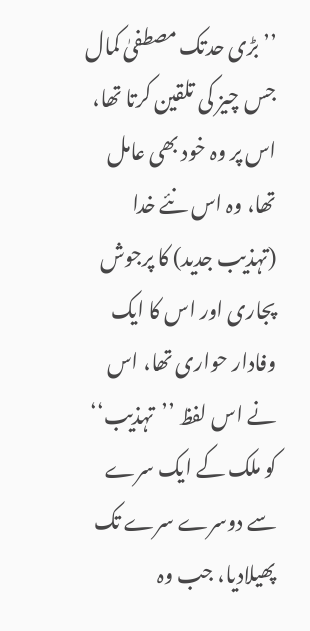’’بڑی حدتک مصطفیٰ کمال جس چیز کی تلقین کرتا تھا، اس پر وہ خود بھی عامل تھا، وہ اس نئے خدا (تہذیب جدید) کا پرجوش پجاری اور اس کا ایک وفادار حواری تھا، اس نے اس لفظ ’’تہذیب‘‘ کو ملک کے ایک سرے سے دوسرے سرے تک پھیلادیا، جب وہ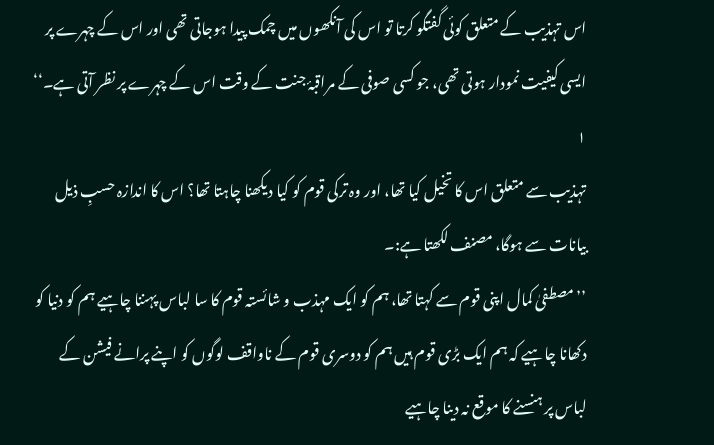اس تہذیب کے متعلق کوئی گفتگو کرتا تو اس کی آنکھوں میں چمک پیدا ہوجاتی تھی اور اس کے چہرے پر ایسی کیفیت نمودار ہوتی تھی، جو کسی صوفی کے مراقبۂ جنت کے وقت اس کے چہرے پر نظر آتی ہے۔‘‘ ۱
تہذیب سے متعلق اس کا تخیل کیا تھا، اور وہ ترکی قوم کو کیا دیکھنا چاہتا تھا؟ اس کا اندازہ حسبِ ذیل بیانات سے ہوگا، مصنف لکھتا ہے:۔
’’مصطفیٰ کمال اپنی قوم سے کہتا تھا، ہم کو ایک مہذب و شائستہ قوم کا سا لباس پہننا چاہیے ہم کو دنیا کو دکھانا چاہیے کہ ہم ایک بڑی قوم ہیں ہم کو دوسری قوم کے ناواقف لوگوں کو اپنے پرانے فیشن کے لباس پر ہنسنے کا موقع نہ دینا چاہیے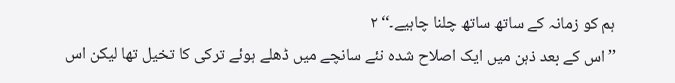ہم کو زمانہ کے ساتھ ساتھ چلنا چاہیے۔‘‘ ۲
’’اس کے بعد ذہن میں ایک اصلاح شدہ نئے سانچے میں ڈھلے ہوئے ترکی کا تخیل تھا لیکن اس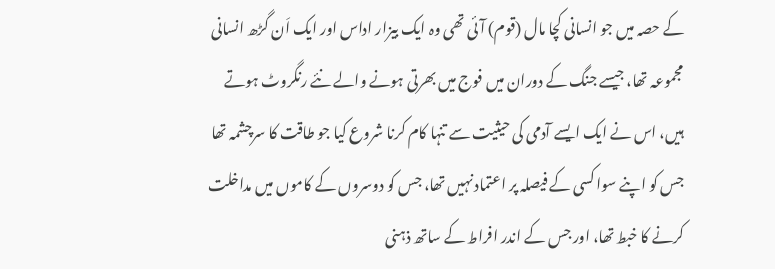کے حصہ میں جو انسانی کچا مال (قوم) آئی تھی وہ ایک بیزار اداس اور ایک اَن گڑھ انسانی مجموعہ تھا، جیسے جنگ کے دوران میں فوج میں بھرتی ہونے والے نئے رنگروٹ ہوتے ہیں، اس نے ایک ایسے آدمی کی حیثیت سے تنہا کام کرنا شروع کیا جو طاقت کا سرچشمہ تھا جس کو اپنے سوا کسی کے فیصلہ پر اعتماد نہیں تھا، جس کو دوسروں کے کاموں میں مداخلت کرنے کا خبط تھا، اور جس کے اندر افراط کے ساتھ ذہنی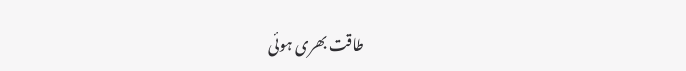طاقت بھری ہوئی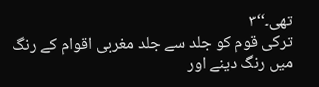تھی۔‘‘۳
ترکی قوم کو جلد سے جلد مغربی اقوام کے رنگ میں رنگ دینے اور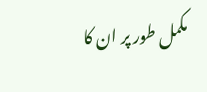مکمل طور پر ان کا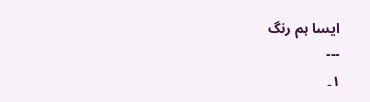ایسا ہم رنگ
---
۱۔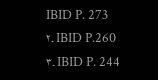IBID P. 273
۲۔ IBID P.260
۳۔ IBID P. 244